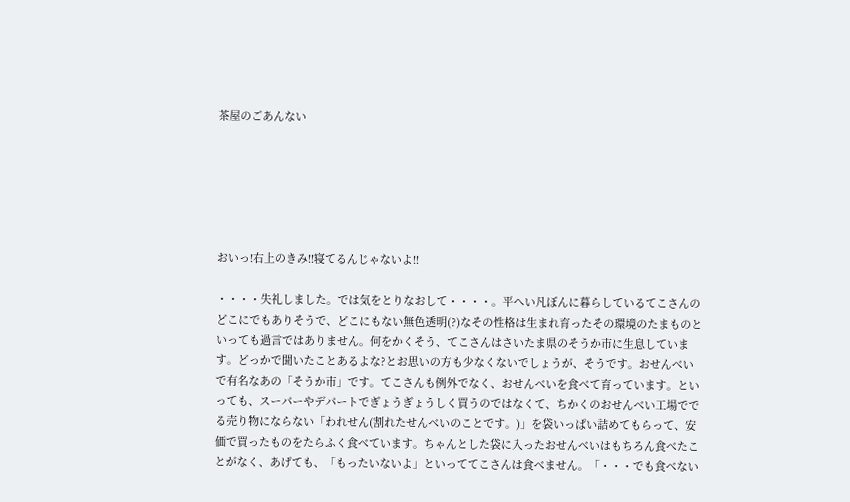茶屋のごあんない






おいっ!右上のきみ!!寝てるんじゃないよ!!

・・・・失礼しました。では気をとりなおして・・・・。平へい凡ぼんに暮らしているてこさんのどこにでもありそうで、どこにもない無色透明(?)なその性格は生まれ育ったその環境のたまものといっても過言ではありません。何をかくそう、てこさんはさいたま県のそうか市に生息しています。どっかで聞いたことあるよな?とお思いの方も少なくないでしょうが、そうです。おせんべいで有名なあの「そうか市」です。てこさんも例外でなく、おせんべいを食べて育っています。といっても、スーパーやデパートでぎょうぎょうしく買うのではなくて、ちかくのおせんべい工場ででる売り物にならない「われせん(割れたせんべいのことです。)」を袋いっぱい詰めてもらって、安価で買ったものをたらふく食べています。ちゃんとした袋に入ったおせんべいはもちろん食べたことがなく、あげても、「もったいないよ」といっててこさんは食べません。「・・・でも食べない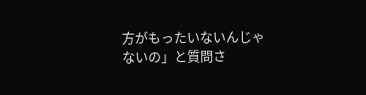方がもったいないんじゃないの」と質問さ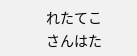れたてこさんはた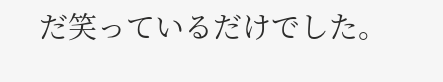だ笑っているだけでした。